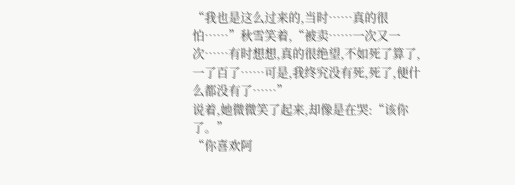“我也是这么过来的,当时……真的很怕……”秋雪笑着,“被卖……一次又一次……有时想想,真的很绝望,不如死了算了,一了百了……可是,我终究没有死,死了,便什么都没有了……”
说着,她微微笑了起来,却像是在哭:“该你了。”
“你喜欢阿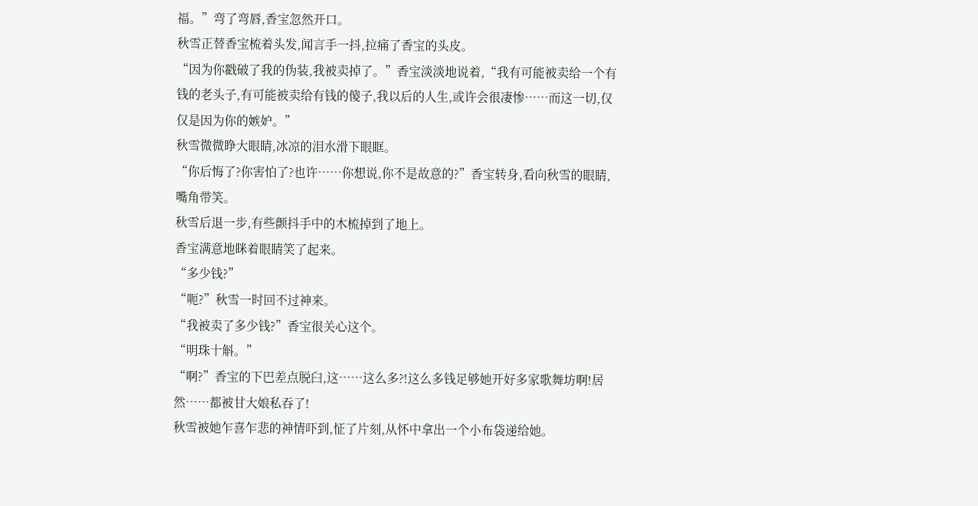福。”弯了弯唇,香宝忽然开口。
秋雪正替香宝梳着头发,闻言手一抖,拉痛了香宝的头皮。
“因为你戳破了我的伪装,我被卖掉了。”香宝淡淡地说着,“我有可能被卖给一个有钱的老头子,有可能被卖给有钱的傻子,我以后的人生,或许会很凄惨……而这一切,仅仅是因为你的嫉妒。”
秋雪微微睁大眼睛,冰凉的泪水滑下眼眶。
“你后悔了?你害怕了?也许……你想说,你不是故意的?”香宝转身,看向秋雪的眼睛,嘴角带笑。
秋雪后退一步,有些颤抖手中的木梳掉到了地上。
香宝满意地眯着眼睛笑了起来。
“多少钱?”
“呃?”秋雪一时回不过神来。
“我被卖了多少钱?”香宝很关心这个。
“明珠十斛。”
“啊?”香宝的下巴差点脱臼,这……这么多?!这么多钱足够她开好多家歌舞坊啊!居然……都被甘大娘私吞了!
秋雪被她乍喜乍悲的神情吓到,怔了片刻,从怀中拿出一个小布袋递给她。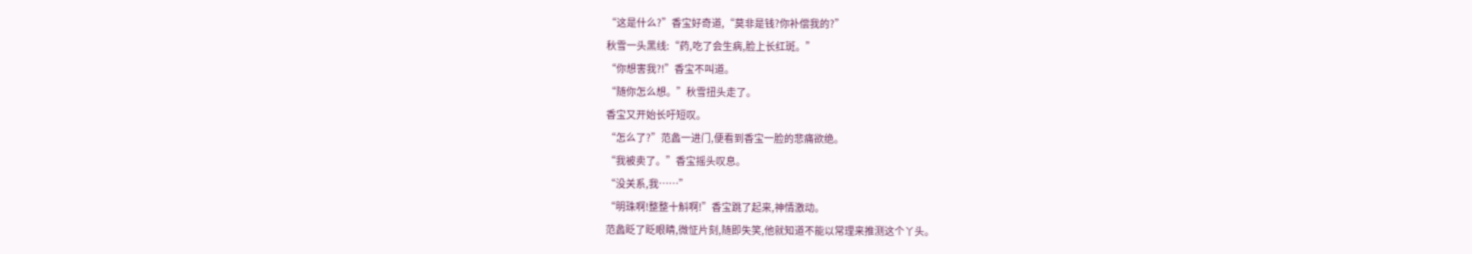“这是什么?”香宝好奇道,“莫非是钱?你补偿我的?”
秋雪一头黑线:“药,吃了会生病,脸上长红斑。”
“你想害我?!”香宝不叫道。
“随你怎么想。”秋雪扭头走了。
香宝又开始长吁短叹。
“怎么了?”范蠡一进门,便看到香宝一脸的悲痛欲绝。
“我被卖了。”香宝摇头叹息。
“没关系,我……”
“明珠啊!整整十斛啊!”香宝跳了起来,神情激动。
范蠡眨了眨眼睛,微怔片刻,随即失笑,他就知道不能以常理来推测这个丫头。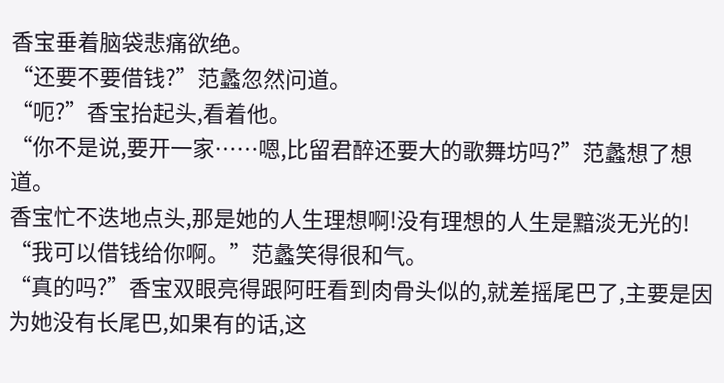香宝垂着脑袋悲痛欲绝。
“还要不要借钱?”范蠡忽然问道。
“呃?”香宝抬起头,看着他。
“你不是说,要开一家……嗯,比留君醉还要大的歌舞坊吗?”范蠡想了想道。
香宝忙不迭地点头,那是她的人生理想啊!没有理想的人生是黯淡无光的!
“我可以借钱给你啊。”范蠡笑得很和气。
“真的吗?”香宝双眼亮得跟阿旺看到肉骨头似的,就差摇尾巴了,主要是因为她没有长尾巴,如果有的话,这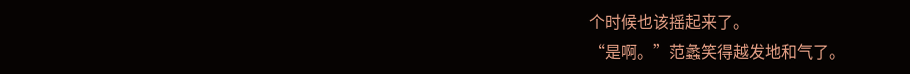个时候也该摇起来了。
“是啊。”范蠡笑得越发地和气了。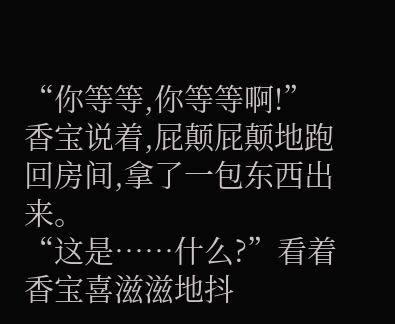“你等等,你等等啊!”香宝说着,屁颠屁颠地跑回房间,拿了一包东西出来。
“这是……什么?”看着香宝喜滋滋地抖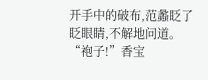开手中的破布,范蠡眨了眨眼睛,不解地问道。
“袍子!”香宝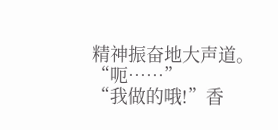精神振奋地大声道。
“呃……”
“我做的哦!”香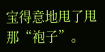宝得意地甩了甩那“袍子”。